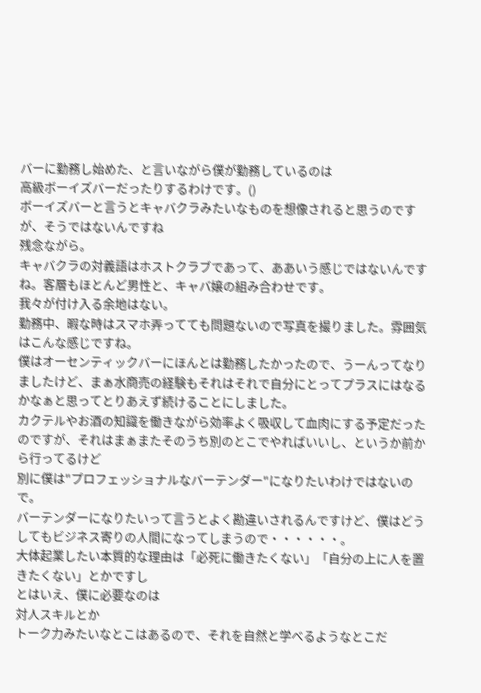バーに勤務し始めた、と言いながら僕が勤務しているのは
高級ボーイズバーだったりするわけです。()
ボーイズバーと言うとキャバクラみたいなものを想像されると思うのですが、そうではないんですね
残念ながら。
キャバクラの対義語はホストクラブであって、ああいう感じではないんですね。客層もほとんど男性と、キャバ嬢の組み合わせです。
我々が付け入る余地はない。
勤務中、暇な時はスマホ弄ってても問題ないので写真を撮りました。雰囲気はこんな感じですね。
僕はオーセンティックバーにほんとは勤務したかったので、うーんってなりましたけど、まぁ水商売の経験もそれはそれで自分にとってプラスにはなるかなぁと思ってとりあえず続けることにしました。
カクテルやお酒の知識を働きながら効率よく吸収して血肉にする予定だったのですが、それはまぁまたそのうち別のとこでやればいいし、というか前から行ってるけど
別に僕は"プロフェッショナルなバーテンダー"になりたいわけではないので。
バーテンダーになりたいって言うとよく勘違いされるんですけど、僕はどうしてもビジネス寄りの人間になってしまうので・・・・・・。
大体起業したい本質的な理由は「必死に働きたくない」「自分の上に人を置きたくない」とかですし
とはいえ、僕に必要なのは
対人スキルとか
トーク力みたいなとこはあるので、それを自然と学べるようなとこだ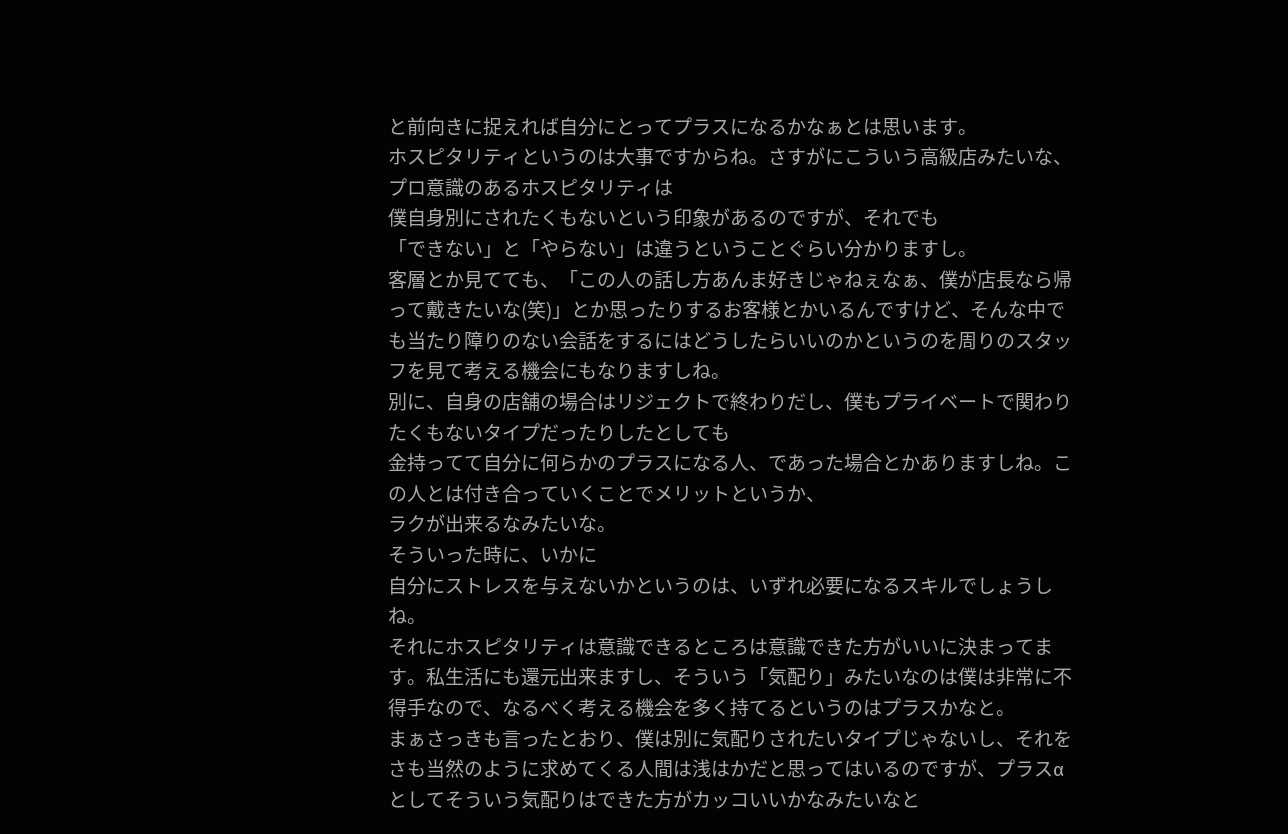と前向きに捉えれば自分にとってプラスになるかなぁとは思います。
ホスピタリティというのは大事ですからね。さすがにこういう高級店みたいな、プロ意識のあるホスピタリティは
僕自身別にされたくもないという印象があるのですが、それでも
「できない」と「やらない」は違うということぐらい分かりますし。
客層とか見てても、「この人の話し方あんま好きじゃねぇなぁ、僕が店長なら帰って戴きたいな(笑)」とか思ったりするお客様とかいるんですけど、そんな中でも当たり障りのない会話をするにはどうしたらいいのかというのを周りのスタッフを見て考える機会にもなりますしね。
別に、自身の店舗の場合はリジェクトで終わりだし、僕もプライベートで関わりたくもないタイプだったりしたとしても
金持ってて自分に何らかのプラスになる人、であった場合とかありますしね。この人とは付き合っていくことでメリットというか、
ラクが出来るなみたいな。
そういった時に、いかに
自分にストレスを与えないかというのは、いずれ必要になるスキルでしょうしね。
それにホスピタリティは意識できるところは意識できた方がいいに決まってます。私生活にも還元出来ますし、そういう「気配り」みたいなのは僕は非常に不得手なので、なるべく考える機会を多く持てるというのはプラスかなと。
まぁさっきも言ったとおり、僕は別に気配りされたいタイプじゃないし、それをさも当然のように求めてくる人間は浅はかだと思ってはいるのですが、プラスαとしてそういう気配りはできた方がカッコいいかなみたいなと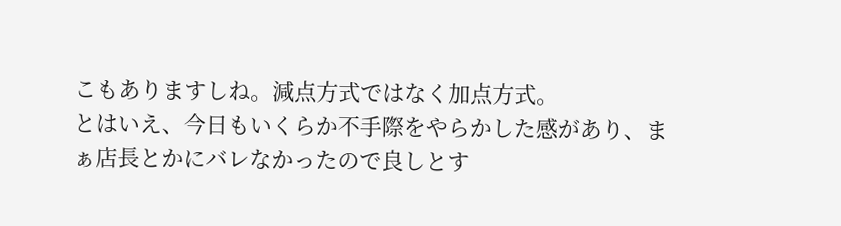こもありますしね。減点方式ではなく加点方式。
とはいえ、今日もいくらか不手際をやらかした感があり、まぁ店長とかにバレなかったので良しとす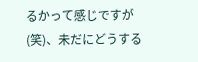るかって感じですが(笑)、未だにどうする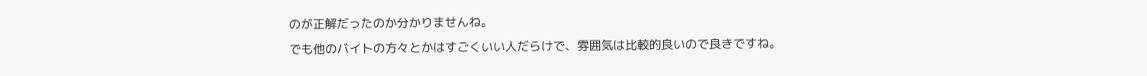のが正解だったのか分かりませんね。
でも他のバイトの方々とかはすごくいい人だらけで、雰囲気は比較的良いので良きですね。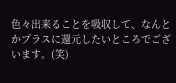色々出来ることを吸収して、なんとかプラスに還元したいところでございます。(笑)